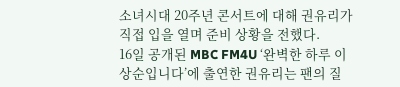소녀시대 20주년 콘서트에 대해 권유리가 직접 입을 열며 준비 상황을 전했다.
16일 공개된 MBC FM4U ‘완벽한 하루 이상순입니다’에 출연한 권유리는 팬의 질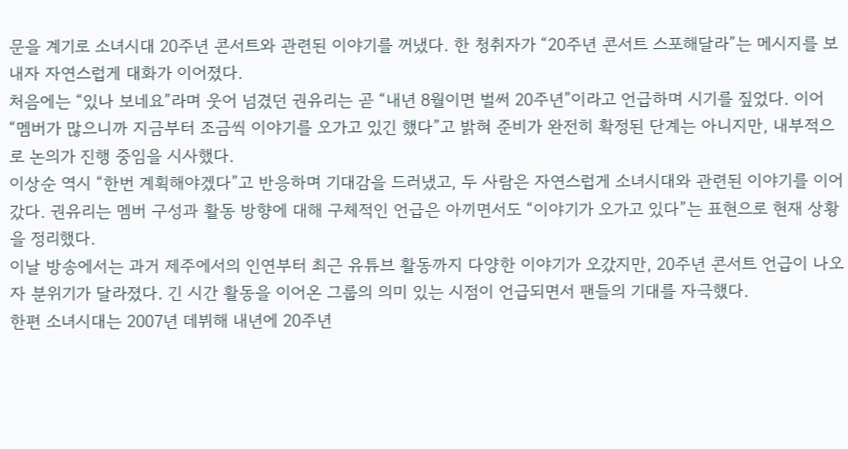문을 계기로 소녀시대 20주년 콘서트와 관련된 이야기를 꺼냈다. 한 청취자가 “20주년 콘서트 스포해달라”는 메시지를 보내자 자연스럽게 대화가 이어졌다.
처음에는 “있나 보네요”라며 웃어 넘겼던 권유리는 곧 “내년 8월이면 벌써 20주년”이라고 언급하며 시기를 짚었다. 이어 “멤버가 많으니까 지금부터 조금씩 이야기를 오가고 있긴 했다”고 밝혀 준비가 완전히 확정된 단계는 아니지만, 내부적으로 논의가 진행 중임을 시사했다.
이상순 역시 “한번 계획해야겠다”고 반응하며 기대감을 드러냈고, 두 사람은 자연스럽게 소녀시대와 관련된 이야기를 이어갔다. 권유리는 멤버 구성과 활동 방향에 대해 구체적인 언급은 아끼면서도 “이야기가 오가고 있다”는 표현으로 현재 상황을 정리했다.
이날 방송에서는 과거 제주에서의 인연부터 최근 유튜브 활동까지 다양한 이야기가 오갔지만, 20주년 콘서트 언급이 나오자 분위기가 달라졌다. 긴 시간 활동을 이어온 그룹의 의미 있는 시점이 언급되면서 팬들의 기대를 자극했다.
한편 소녀시대는 2007년 데뷔해 내년에 20주년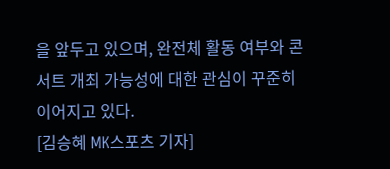을 앞두고 있으며, 완전체 활동 여부와 콘서트 개최 가능성에 대한 관심이 꾸준히 이어지고 있다.
[김승혜 MK스포츠 기자]